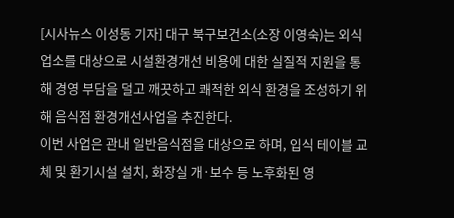[시사뉴스 이성동 기자] 대구 북구보건소(소장 이영숙)는 외식 업소를 대상으로 시설환경개선 비용에 대한 실질적 지원을 통해 경영 부담을 덜고 깨끗하고 쾌적한 외식 환경을 조성하기 위해 음식점 환경개선사업을 추진한다.
이번 사업은 관내 일반음식점을 대상으로 하며, 입식 테이블 교체 및 환기시설 설치, 화장실 개·보수 등 노후화된 영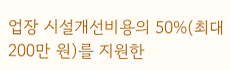업장 시설개선비용의 50%(최대 200만 원)를 지원한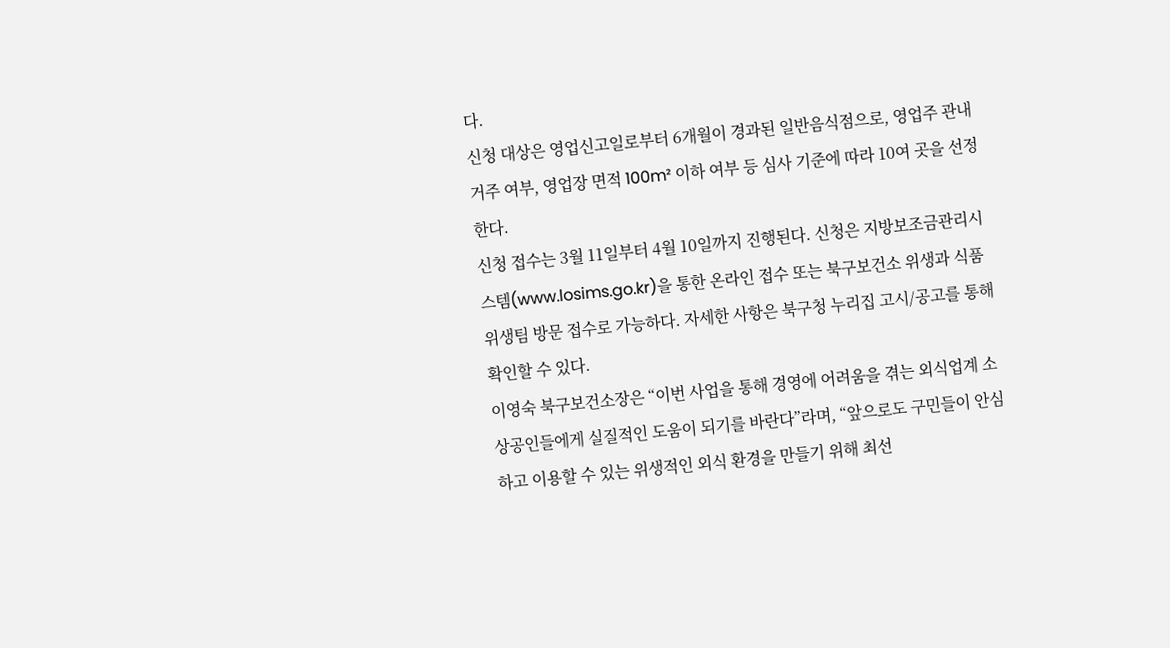다.
신청 대상은 영업신고일로부터 6개월이 경과된 일반음식점으로, 영업주 관내 거주 여부, 영업장 면적 100m² 이하 여부 등 심사 기준에 따라 10여 곳을 선정한다.
신청 접수는 3월 11일부터 4월 10일까지 진행된다. 신청은 지방보조금관리시스템(www.losims.go.kr)을 통한 온라인 접수 또는 북구보건소 위생과 식품위생팀 방문 접수로 가능하다. 자세한 사항은 북구청 누리집 고시/공고를 통해 확인할 수 있다.
이영숙 북구보건소장은 “이번 사업을 통해 경영에 어려움을 겪는 외식업계 소상공인들에게 실질적인 도움이 되기를 바란다”라며, “앞으로도 구민들이 안심하고 이용할 수 있는 위생적인 외식 환경을 만들기 위해 최선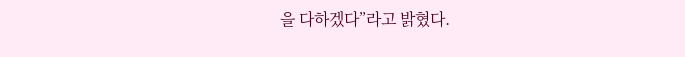을 다하겠다”라고 밝혔다.